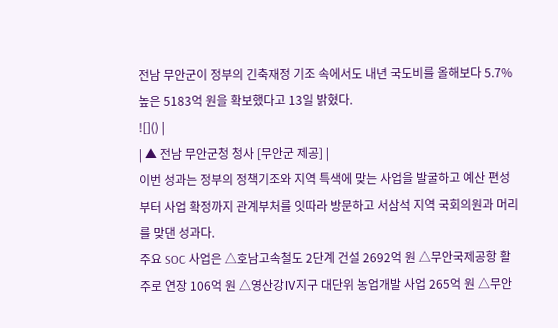전남 무안군이 정부의 긴축재정 기조 속에서도 내년 국도비를 올해보다 5.7% 높은 5183억 원을 확보했다고 13일 밝혔다.
![]() |
| ▲ 전남 무안군청 청사 [무안군 제공] |
이번 성과는 정부의 정책기조와 지역 특색에 맞는 사업을 발굴하고 예산 편성부터 사업 확정까지 관계부처를 잇따라 방문하고 서삼석 지역 국회의원과 머리를 맞댄 성과다.
주요 SOC 사업은 △호남고속철도 2단계 건설 2692억 원 △무안국제공항 활주로 연장 106억 원 △영산강Ⅳ지구 대단위 농업개발 사업 265억 원 △무안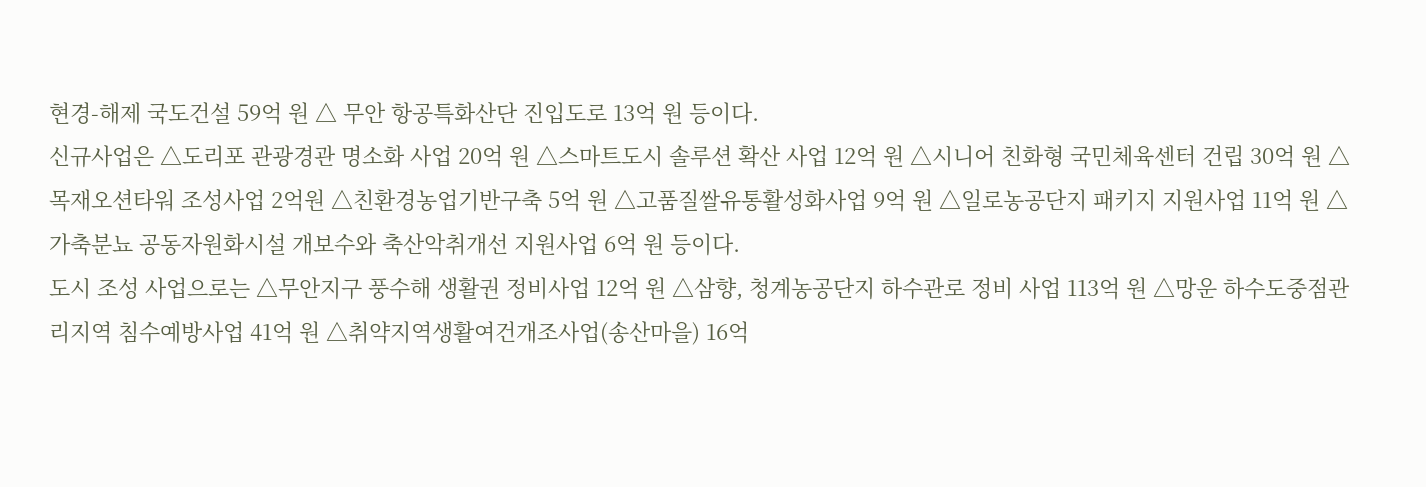현경-해제 국도건설 59억 원 △ 무안 항공특화산단 진입도로 13억 원 등이다.
신규사업은 △도리포 관광경관 명소화 사업 20억 원 △스마트도시 솔루션 확산 사업 12억 원 △시니어 친화형 국민체육센터 건립 30억 원 △목재오션타워 조성사업 2억원 △친환경농업기반구축 5억 원 △고품질쌀유통활성화사업 9억 원 △일로농공단지 패키지 지원사업 11억 원 △가축분뇨 공동자원화시설 개보수와 축산악취개선 지원사업 6억 원 등이다.
도시 조성 사업으로는 △무안지구 풍수해 생활권 정비사업 12억 원 △삼향, 청계농공단지 하수관로 정비 사업 113억 원 △망운 하수도중점관리지역 침수예방사업 41억 원 △취약지역생활여건개조사업(송산마을) 16억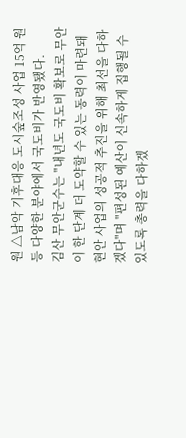원 △남악 기후대응 도시숲조성 사업 15억 원 등 다양한 분야에서 국도비가 반영됐다.
김산 무안군수는 "내년도 국도비 확보로 무안이 한 단계 더 도약할 수 있는 동력이 마련돼 현안 사업의 성공적 추진을 위해 최선을 다하겠다"며 "편성된 예산이 신속하게 집행될 수 있도록 총력을 다하겠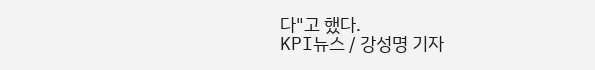다"고 했다.
KPI뉴스 / 강성명 기자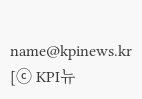name@kpinews.kr
[ⓒ KPI뉴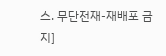스. 무단전재-재배포 금지]